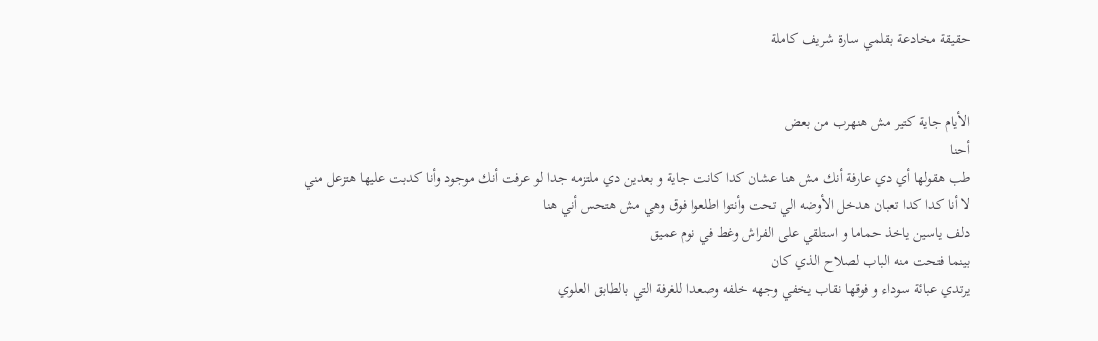حقيقة مخادعة بقلمي سارة شريف كاملة


الأيام جاية كتير مش هنهرب من بعض
أحنا
طب هقولها أي دي عارفة أنك مش هنا عشان كدا كانت جاية و بعدين دي ملتزمه جدا لو عرفت أنك موجود وأنا كدبت عليها هتزعل مني
لا أنا كدا كدا تعبان هدخل الأوضه الي تحت وأنتوا اطلعوا فوق وهي مش هتحس أني هنا
دلف ياسين ياخذ حماما و استلقي على الفراش وغط في نوم عميق
بينما فتحت منه الباب لصلاح الذي كان
يرتدي عبائة سوداء و فوقها نقاب يخفي وجهه خلفه وصعدا للغرفة التي بالطابق العلوي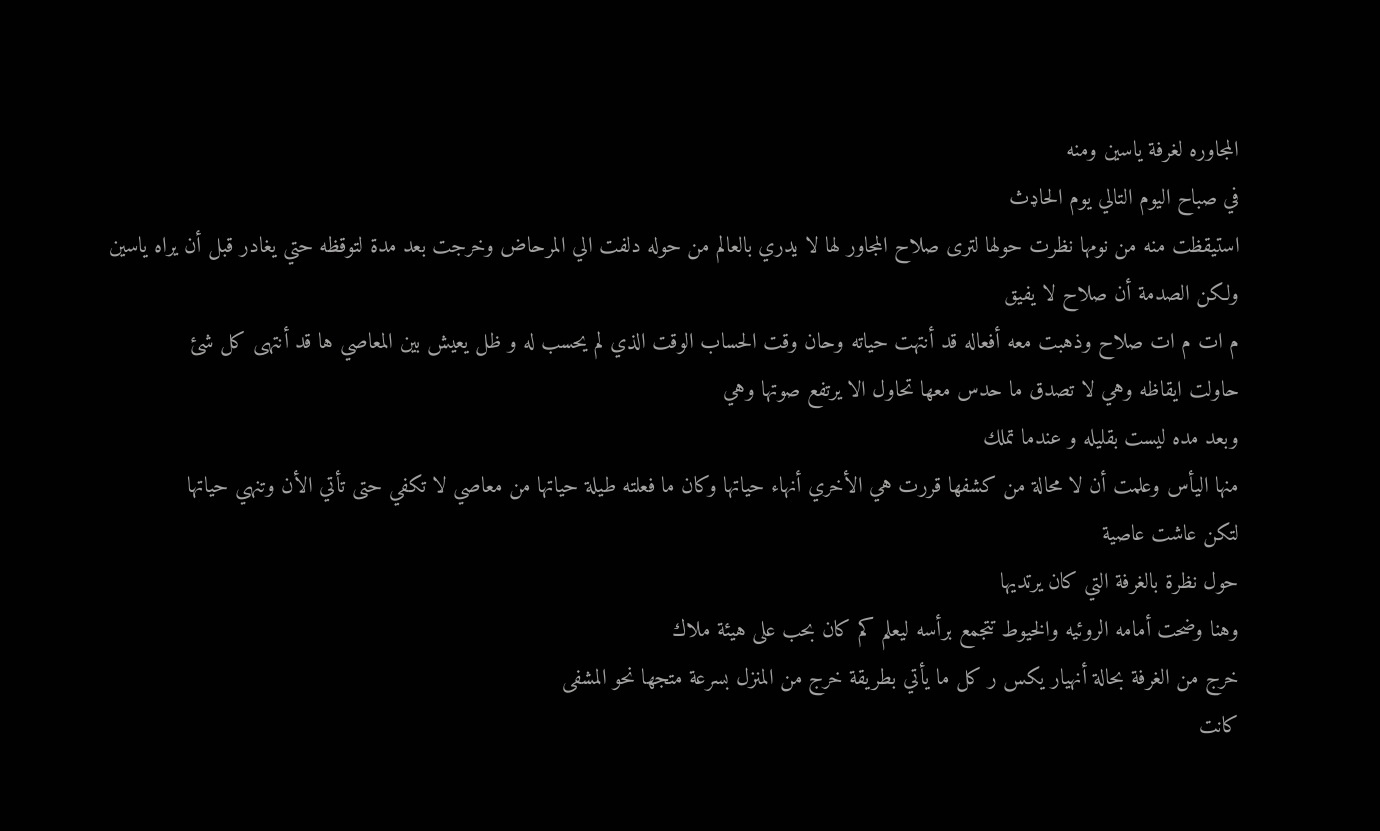المجاوره لغرفة ياسين ومنه
في صباح اليوم التالي يوم الحاډث
استيقظت منه من نومها نظرت حولها لترى صلاح المجاور لها لا يدري بالعالم من حوله دلفت الي المرحاض وخرجت بعد مدة لتوقظه حتي يغادر قبل أن يراه ياسين
ولكن الصدمة أن صلاح لا يفيق
م ات م ات صلاح وذهبت معه أفعاله قد أنتهت حياته وحان وقت الحساب الوقت الذي لم يحسب له و ظل يعيش بين المعاصي ها قد أنتهى كل شئ
حاولت ايقاظه وهي لا تصدق ما حدس معها تحاول الا يرتفع صوتها وهي
وبعد مده ليست بقليله و عندما تملك
منها اليأس وعلمت أن لا محالة من كشفها قررت هي الأخري أنهاء حياتها وكان ما فعلته طيلة حياتها من معاصي لا تكفي حتى تأتي الأن وتنهي حياتها
لتكن عاشت عاصية
حول نظرة بالغرفة التي كان يرتديها
وهنا وضحت أمامه الروئيه والخيوط تتجمع برأسه ليعلم كم كان بحب على هيئة ملاك
خرج من الغرفة بحالة أنهيار يكس ر كل ما يأتي بطريقة خرج من المنزل بسرعة متجها نحو المشفى
كانت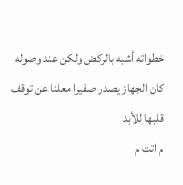خطواته أشبه بالركض ولكن عند وصوله كان الجهاز يصدر صفيرا معلنا عن توقف قلبها للأبد
م اتت م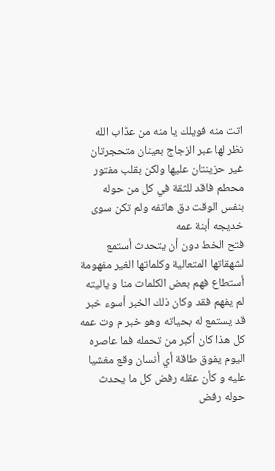اتت منه فويلك يا منه من عڈاب الله
نظر لها عبر الزجاج بعينان متحجرتان غير حزينتان عليها ولكن بقلب مفتور محطم فاقد للثقة في كل من حوله
بنفس الوقت دق هاتفه ولم تكن سوى خديجه أبنة عمه
فتح الخط دون أن يتحدث أستمع لشهقاتها المتعالية وكلماتها الغير مفهومة أستطاع فهم بعض الكلمات منا و ياليته لم يفهم فقد وكان ذلك الخبر أسوء خبر قد يستمع له بحياته وهو خبر م وت عمه
كل هذا كان أكبر من تحمله فما عاصره اليوم يفوق طاقة أي أنسان وقع مغشيا عليه و كأن عقله رفض كل ما يحدث حوله رفض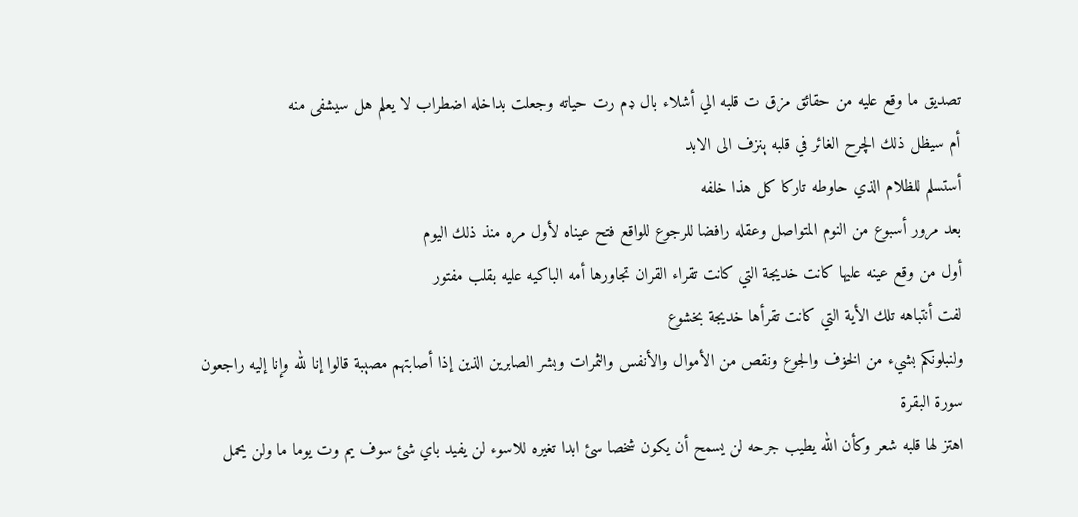تصديق ما وقع عليه من حقائق مزق ت قلبه الي أشلاء بال ډم رت حياته وجعلت بداخله اضطراب لا يعلم هل سيشفى منه
أم سيظل ذلك الچرح الغائر في قلبه ېنزف الى الابد
أستسلم للظلام الذي حاوطه تاركا كل هذا خلفه
بعد مرور أسبوع من النوم المتواصل وعقله رافضا للرجوع للواقع فتح عيناه لأول مره منذ ذلك اليوم
أول من وقع عينه عليها كانت خديجة التي كانت تقراء القران تجاورها أمه الباكيه عليه بقلب مفتور
لفت أنتباهه تلك الأية التي كانت تقرأها خديجة بخشوع
ولنبلونكم بشيء من الخۏف والجوع ونقص من الأموال والأنفس والثمرات وبشر الصابرين الذين إذا أصابتهم مصېبة قالوا إنا لله وإنا إليه راجعون
سورة البقرة
اهتز لها قلبه شعر وكأن الله يطيب جرحه لن يسمح أن يكون شخصا سئ ابدا تغيره للاسوء لن يفيد باي شئ سوف يم وت يوما ما ولن يحمل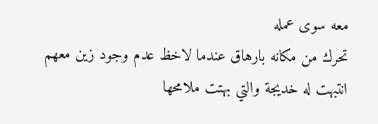معه سوى عمله
تحرك من مكانه بارهاق عندما لاخظ عدم وجود زين معهم
انتبهت له خديجة والتي بهتت ملامحها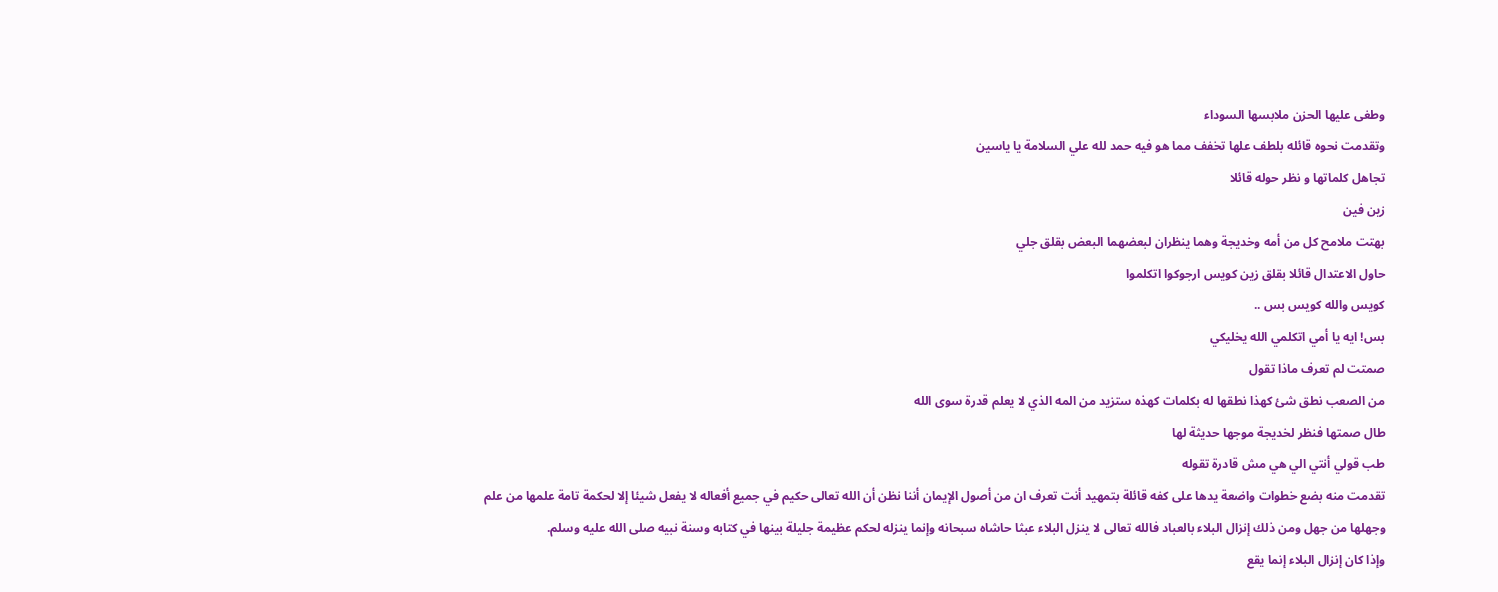وطغى عليها الحزن ملابسها السوداء
وتقدمت نحوه قائله بلطف علها تخفف مما هو فيه حمد لله علي السلامة يا ياسين
تجاهل كلماتها و نظر حوله قائلا
زين فين
بهتت ملامح كل من أمه وخديجة وهما ينظران لبعضهما البعض بقلق جلي
حاول الاعتدال قائلا بقلق زين كويس ارجوكوا اتكلموا
كويس والله كويس بس ..
بس! ايه يا أمي اتكلمي الله يخليكي
صمتت لم تعرف ماذا تقول
من الصعب نطق شئ كهذا نطقها له بكلمات كهذه ستزيد من المه الذي لا يعلم قدرة سوى الله
طال صمتها فنظر لخديجة موجها حديثة لها
طب قولي أنتي الي هي مش قادرة تقوله
تقدمت منه بضع خطوات واضعة يدها على كفه قائلة بتمهيد أنت تعرف ان من أصول الإيمان أننا نظن أن الله تعالى حكيم في جميع أفعاله لا يفعل شيئا إلا لحكمة تامة علمها من علم وجهلها من جهل ومن ذلك إنزال البلاء بالعباد فالله تعالى لا ينزل البلاء عبثا حاشاه سبحانه وإنما ينزله لحكم عظيمة جليلة بينها في كتابه وسنة نبيه صلى الله عليه وسلم.
وإذا كان إنزال البلاء إنما يقع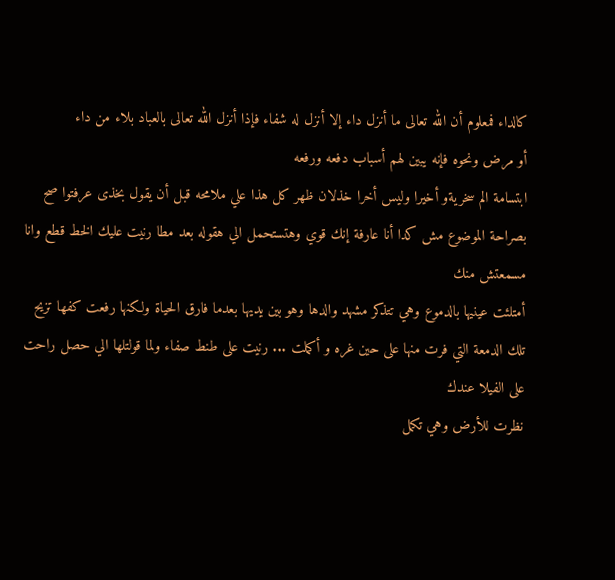كالداء فمعلوم أن الله تعالى ما أنزل داء إلا أنزل له شفاء فإذا أنزل الله تعالى بالعباد بلاء من داء
أو مرض ونحوه فإنه يبين لهم أسباب دفعه ورفعه
ابتسامة الم سخريةو أخيرا وليس أخرا خذلان ظهر كل هذا علي ملامحه قبل أن يقول بخذى عرفتوا صح
بصراحة الموضوع مش كدا أنا عارفة إنك قوي وهتستحمل الي هقوله بعد مطا رنيت عليك الخط قطع وانا مسمعتش منك
أمتلئت عينيها بالدموع وهي تتذكر مشهد والدها وهو بين يديها بعدما فارق الحياة ولكنها رفعت كفها تزيح تلك الدمعة التي فرت منها على حين غره و أكملت ... رنيت على طنط صفاء ولما قولتلها الي حصل راحت على الفيلا عندك
نظرت للأرض وهي تكمل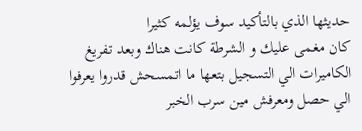حديثها الذي بالتأكيد سوف يؤلمه كثيرا
كان مغمى عليك و الشرطة كانت هناك وبعد تفريغ الكاميرات الي التسجيل بتعها ما اتمسحش قدروا يعرفوا الي حصل ومعرفش مين سرب الخبر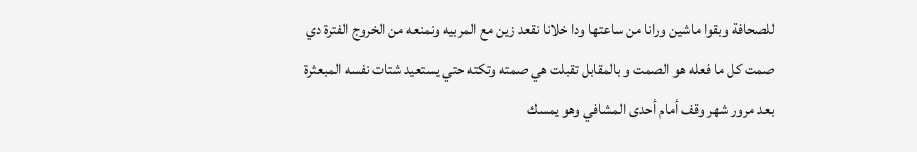للصحافة وبقوا ماشين ورانا من ساعتها ودا خلانا نقعد زين مع المربيه ونمنعه من الخروج الفترة دي
صمت كل ما فعله هو الصمت و بالمقابل تقبلت هي صمته وتكته حتي يستعيد شتات نفسه المبعثرة
بعد مرور شهر وقف أمام أحدى المشافي وهو يمسك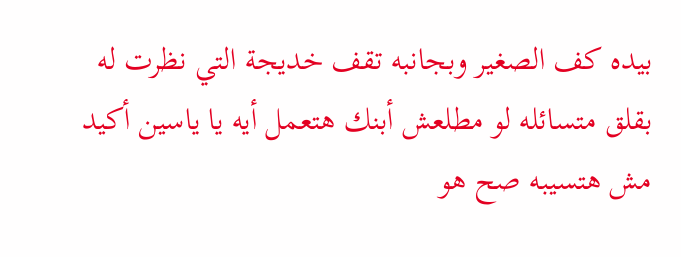بيده كف الصغير وبجانبه تقف خديجة التي نظرت له بقلق متسائله لو مطلعش أبنك هتعمل أيه يا ياسين أكيد مش هتسيبه صح هو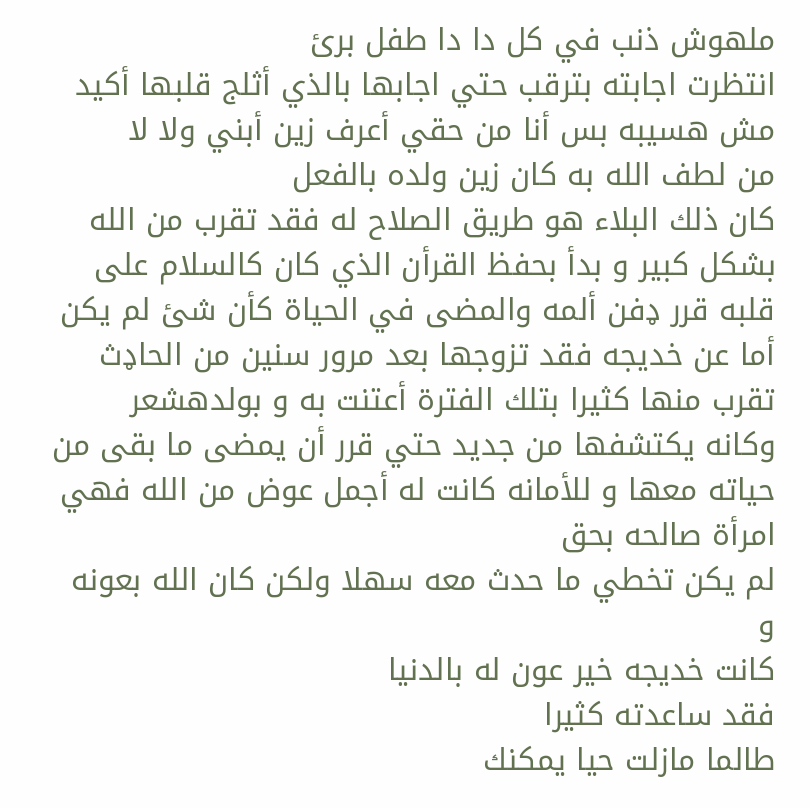ملهوش ذنب في كل دا دا طفل برئ
انتظرت اجابته بترقب حتي اجابها بالذي أثلج قلبها أكيد مش هسيبه بس أنا من حقي أعرف زين أبني ولا لا
من لطف الله به كان زين ولده بالفعل
كان ذلك البلاء هو طريق الصلاح له فقد تقرب من الله بشكل كبير و بدأ بحفظ القرأن الذي كان كالسلام على قلبه قرر ډفن ألمه والمضى في الحياة كأن شئ لم يكن
أما عن خديجه فقد تزوجها بعد مرور سنين من الحاډث تقرب منها كثيرا بتلك الفترة أعتنت به و بولدهشعر وكانه يكتشفها من جديد حتي قرر أن يمضى ما بقى من حياته معها و للأمانه كانت له أجمل عوض من الله فهي امرأة صالحه بحق
لم يكن تخطي ما حدث معه سهلا ولكن كان الله بعونه و
كانت خديجه خير عون له بالدنيا
فقد ساعدته كثيرا
طالما مازلت حيا يمكنك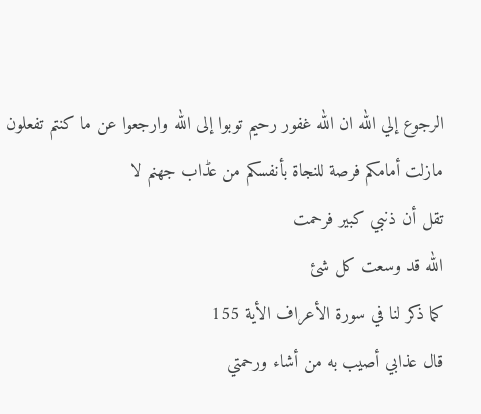الرجوع إلي الله ان الله غفور رحيم توبوا إلى الله وارجعوا عن ما كنتم تفعلون مازلت أمامكم فرصة للنجاة بأنفسكم من عڈاب جهنم لا
تقل أن ذنبي كبير فرحمت
الله قد وسعت كل شئ
كما ذكر لنا في سورة الأعراف الأية 155
قال عذابي أصيب به من أشاء ورحمتي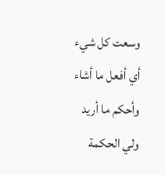وسعت كل شيء
أي أفعل ما أشاء وأحكم ما أريد ولي الحكمة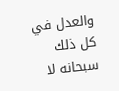والعدل في كل ذلك سبحانه لا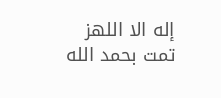إله الا اللهز
تمت بحمد الله